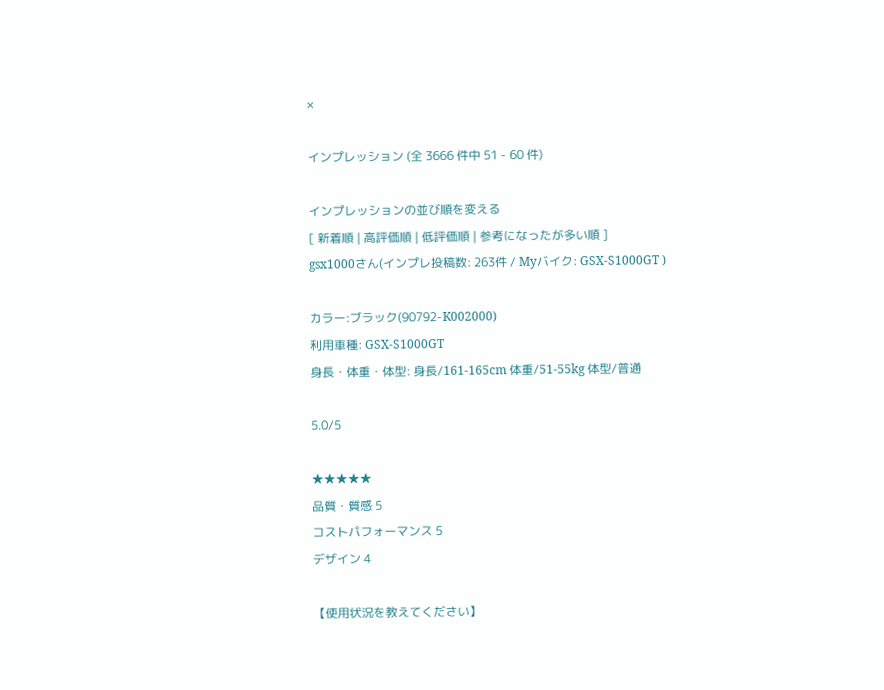×

インプレッション (全 3666 件中 51 - 60 件)

インプレッションの並び順を変える
[ 新着順 | 高評価順 | 低評価順 | 参考になったが多い順 ]
gsx1000さん(インプレ投稿数: 263件 / Myバイク: GSX-S1000GT )

カラー:ブラック(90792-K002000)
利用車種: GSX-S1000GT
身長・体重・体型: 身長/161-165cm 体重/51-55kg 体型/普通

5.0/5

★★★★★
品質・質感 5
コストパフォーマンス 5
デザイン 4

【使用状況を教えてください】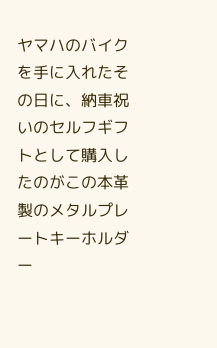ヤマハのバイクを手に入れたその日に、納車祝いのセルフギフトとして購入したのがこの本革製のメタルプレートキーホルダー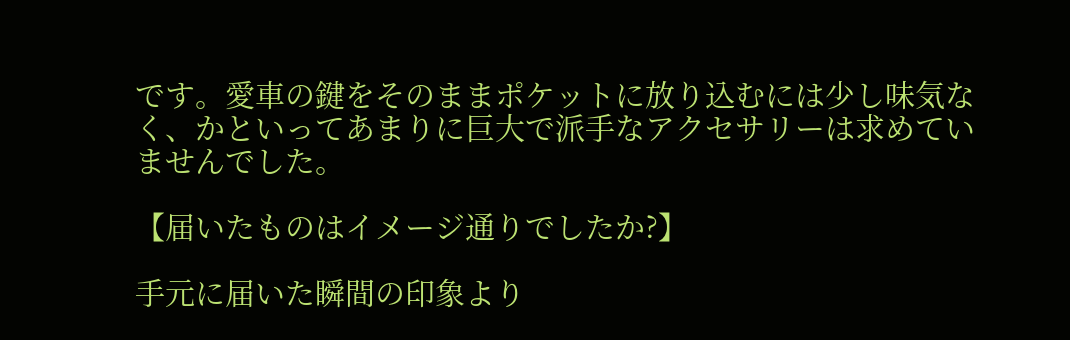です。愛車の鍵をそのままポケットに放り込むには少し味気なく、かといってあまりに巨大で派手なアクセサリーは求めていませんでした。

【届いたものはイメージ通りでしたか?】

手元に届いた瞬間の印象より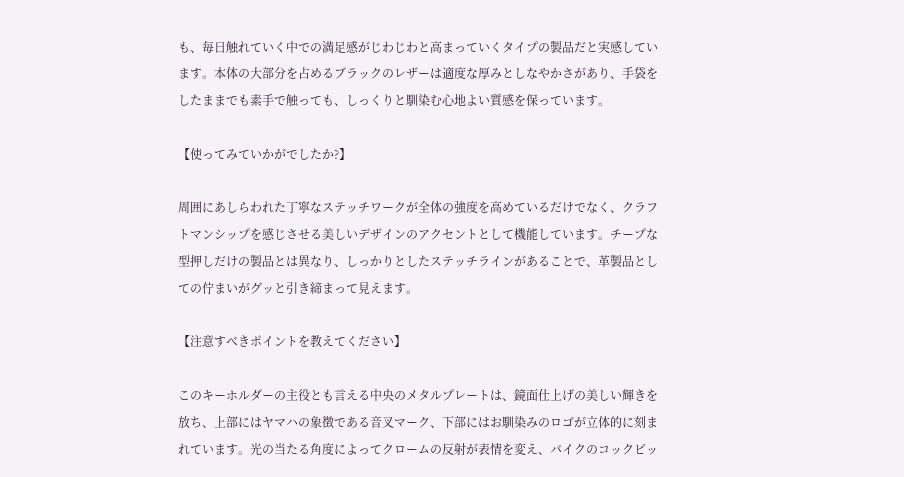も、毎日触れていく中での満足感がじわじわと高まっていくタイプの製品だと実感しています。本体の大部分を占めるブラックのレザーは適度な厚みとしなやかさがあり、手袋をしたままでも素手で触っても、しっくりと馴染む心地よい質感を保っています。

【使ってみていかがでしたか?】

周囲にあしらわれた丁寧なステッチワークが全体の強度を高めているだけでなく、クラフトマンシップを感じさせる美しいデザインのアクセントとして機能しています。チープな型押しだけの製品とは異なり、しっかりとしたステッチラインがあることで、革製品としての佇まいがグッと引き締まって見えます。

【注意すべきポイントを教えてください】

このキーホルダーの主役とも言える中央のメタルプレートは、鏡面仕上げの美しい輝きを放ち、上部にはヤマハの象徴である音叉マーク、下部にはお馴染みのロゴが立体的に刻まれています。光の当たる角度によってクロームの反射が表情を変え、バイクのコックピッ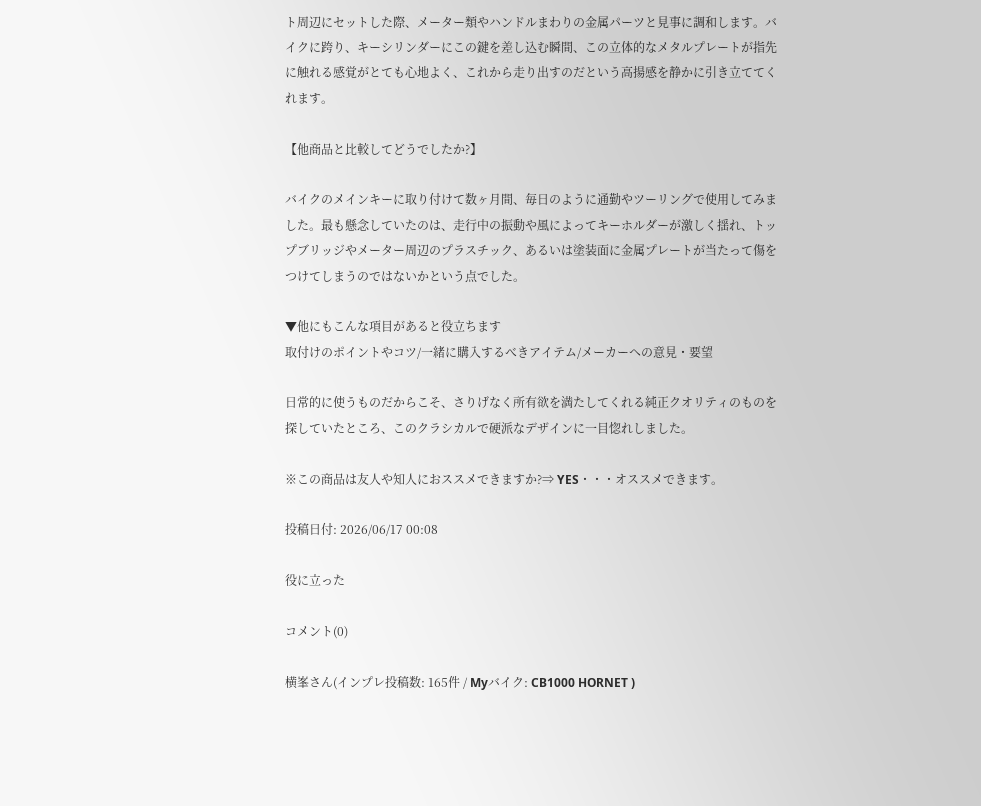ト周辺にセットした際、メーター類やハンドルまわりの金属パーツと見事に調和します。バイクに跨り、キーシリンダーにこの鍵を差し込む瞬間、この立体的なメタルプレートが指先に触れる感覚がとても心地よく、これから走り出すのだという高揚感を静かに引き立ててくれます。

【他商品と比較してどうでしたか?】

バイクのメインキーに取り付けて数ヶ月間、毎日のように通勤やツーリングで使用してみました。最も懸念していたのは、走行中の振動や風によってキーホルダーが激しく揺れ、トップブリッジやメーター周辺のプラスチック、あるいは塗装面に金属プレートが当たって傷をつけてしまうのではないかという点でした。

▼他にもこんな項目があると役立ちます
取付けのポイントやコツ/一緒に購入するべきアイテム/メーカーへの意見・要望

日常的に使うものだからこそ、さりげなく所有欲を満たしてくれる純正クオリティのものを探していたところ、このクラシカルで硬派なデザインに一目惚れしました。

※この商品は友人や知人におススメできますか?⇒ YES・・・オススメできます。

投稿日付: 2026/06/17 00:08

役に立った

コメント(0)

横峯さん(インプレ投稿数: 165件 / Myバイク: CB1000 HORNET )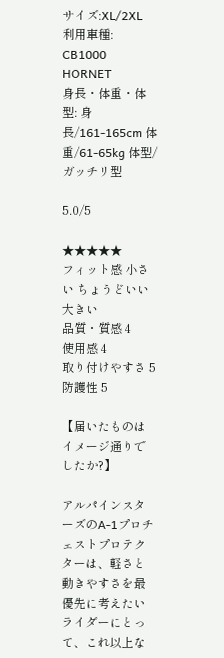サイズ:XL/2XL
利用車種: CB1000 HORNET
身長・体重・体型: 身長/161-165cm 体重/61-65kg 体型/ガッチリ型

5.0/5

★★★★★
フィット感 小さい ちょうどいい 大きい
品質・質感 4
使用感 4
取り付けやすさ 5
防護性 5

【届いたものはイメージ通りでしたか?】

アルパインスターズのA-1プロチェストプロテクターは、軽さと動きやすさを最優先に考えたいライダーにとって、これ以上な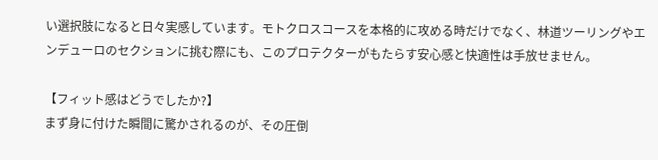い選択肢になると日々実感しています。モトクロスコースを本格的に攻める時だけでなく、林道ツーリングやエンデューロのセクションに挑む際にも、このプロテクターがもたらす安心感と快適性は手放せません。

【フィット感はどうでしたか?】
まず身に付けた瞬間に驚かされるのが、その圧倒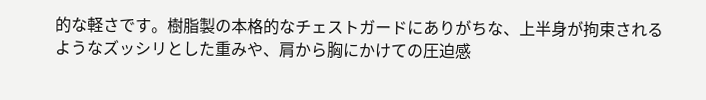的な軽さです。樹脂製の本格的なチェストガードにありがちな、上半身が拘束されるようなズッシリとした重みや、肩から胸にかけての圧迫感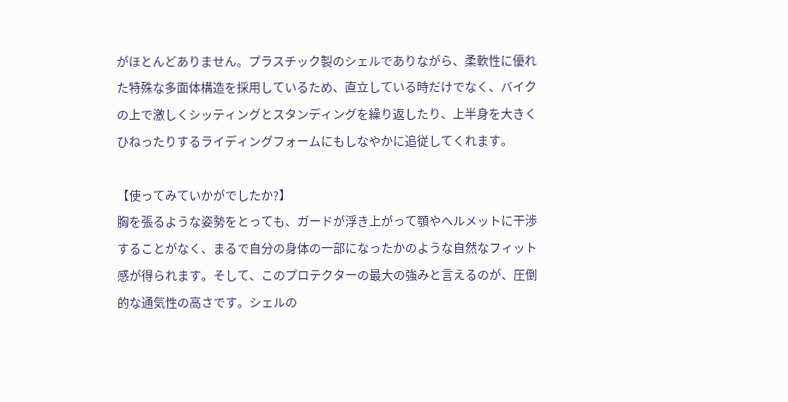がほとんどありません。プラスチック製のシェルでありながら、柔軟性に優れた特殊な多面体構造を採用しているため、直立している時だけでなく、バイクの上で激しくシッティングとスタンディングを繰り返したり、上半身を大きくひねったりするライディングフォームにもしなやかに追従してくれます。

【使ってみていかがでしたか?】
胸を張るような姿勢をとっても、ガードが浮き上がって顎やヘルメットに干渉することがなく、まるで自分の身体の一部になったかのような自然なフィット感が得られます。そして、このプロテクターの最大の強みと言えるのが、圧倒的な通気性の高さです。シェルの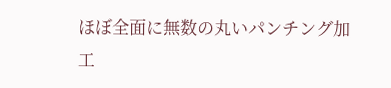ほぼ全面に無数の丸いパンチング加工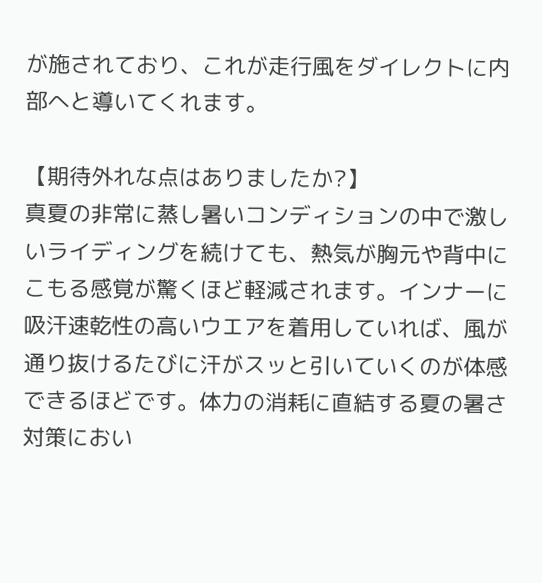が施されており、これが走行風をダイレクトに内部へと導いてくれます。

【期待外れな点はありましたか?】
真夏の非常に蒸し暑いコンディションの中で激しいライディングを続けても、熱気が胸元や背中にこもる感覚が驚くほど軽減されます。インナーに吸汗速乾性の高いウエアを着用していれば、風が通り抜けるたびに汗がスッと引いていくのが体感できるほどです。体力の消耗に直結する夏の暑さ対策におい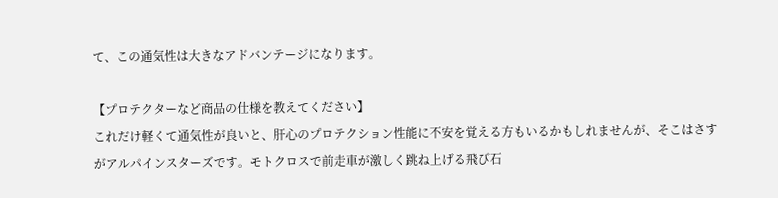て、この通気性は大きなアドバンテージになります。

【プロテクターなど商品の仕様を教えてください】
これだけ軽くて通気性が良いと、肝心のプロテクション性能に不安を覚える方もいるかもしれませんが、そこはさすがアルパインスターズです。モトクロスで前走車が激しく跳ね上げる飛び石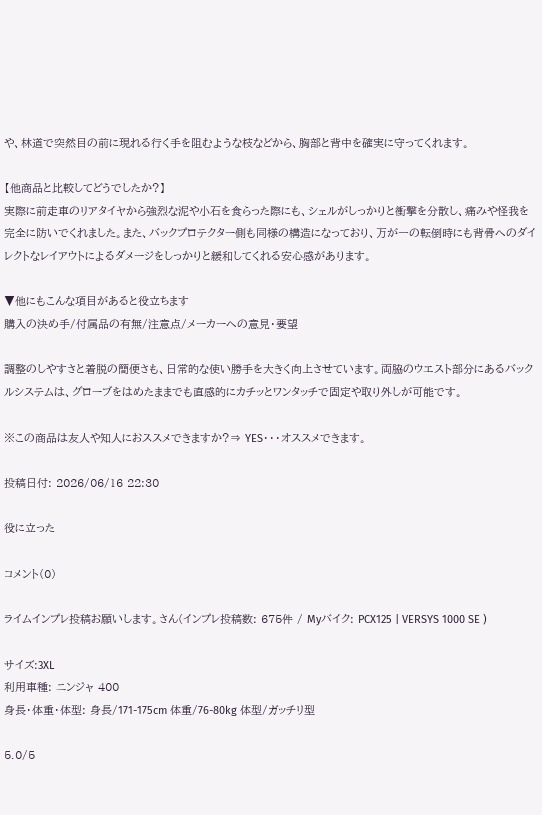や、林道で突然目の前に現れる行く手を阻むような枝などから、胸部と背中を確実に守ってくれます。

【他商品と比較してどうでしたか?】
実際に前走車のリアタイヤから強烈な泥や小石を食らった際にも、シェルがしっかりと衝撃を分散し、痛みや怪我を完全に防いでくれました。また、バックプロテクター側も同様の構造になっており、万が一の転倒時にも背骨へのダイレクトなレイアウトによるダメージをしっかりと緩和してくれる安心感があります。

▼他にもこんな項目があると役立ちます
購入の決め手/付属品の有無/注意点/メーカーへの意見・要望

調整のしやすさと着脱の簡便さも、日常的な使い勝手を大きく向上させています。両脇のウエスト部分にあるバックルシステムは、グローブをはめたままでも直感的にカチッとワンタッチで固定や取り外しが可能です。

※この商品は友人や知人におススメできますか?⇒ YES・・・オススメできます。

投稿日付: 2026/06/16 22:30

役に立った

コメント(0)

ライムインプレ投稿お願いします。さん(インプレ投稿数: 675件 / Myバイク: PCX125 | VERSYS 1000 SE )

サイズ:3XL
利用車種: ニンジャ 400
身長・体重・体型: 身長/171-175cm 体重/76-80kg 体型/ガッチリ型

5.0/5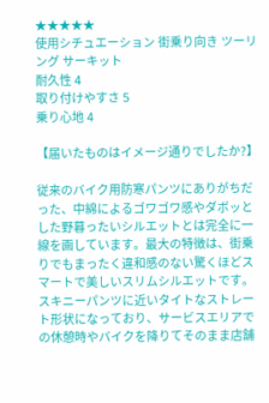★★★★★
使用シチュエーション 街乗り向き ツーリング サーキット
耐久性 4
取り付けやすさ 5
乗り心地 4

【届いたものはイメージ通りでしたか?】

従来のバイク用防寒パンツにありがちだった、中綿によるゴワゴワ感やダボッとした野暮ったいシルエットとは完全に一線を画しています。最大の特徴は、街乗りでもまったく違和感のない驚くほどスマートで美しいスリムシルエットです。スキニーパンツに近いタイトなストレート形状になっており、サービスエリアでの休憩時やバイクを降りてそのまま店舗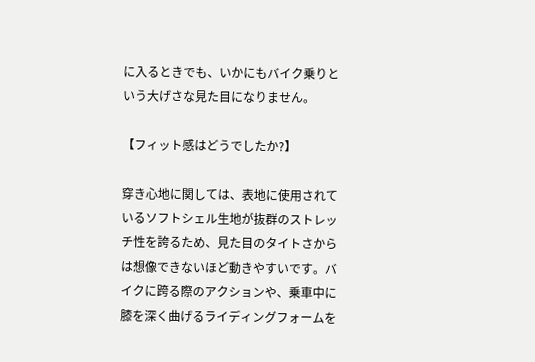に入るときでも、いかにもバイク乗りという大げさな見た目になりません。

【フィット感はどうでしたか?】

穿き心地に関しては、表地に使用されているソフトシェル生地が抜群のストレッチ性を誇るため、見た目のタイトさからは想像できないほど動きやすいです。バイクに跨る際のアクションや、乗車中に膝を深く曲げるライディングフォームを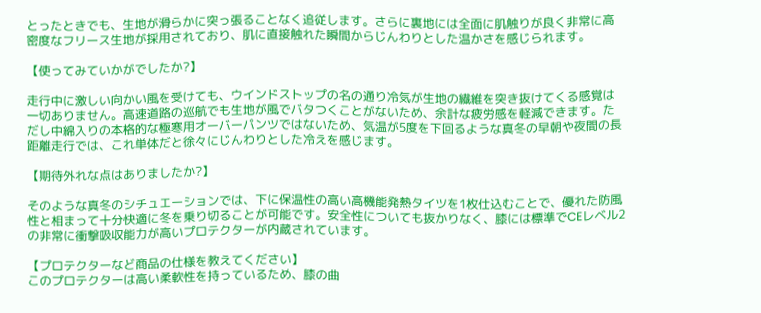とったときでも、生地が滑らかに突っ張ることなく追従します。さらに裏地には全面に肌触りが良く非常に高密度なフリース生地が採用されており、肌に直接触れた瞬間からじんわりとした温かさを感じられます。

【使ってみていかがでしたか?】

走行中に激しい向かい風を受けても、ウインドストップの名の通り冷気が生地の繊維を突き抜けてくる感覚は一切ありません。高速道路の巡航でも生地が風でバタつくことがないため、余計な疲労感を軽減できます。ただし中綿入りの本格的な極寒用オーバーパンツではないため、気温が5度を下回るような真冬の早朝や夜間の長距離走行では、これ単体だと徐々にじんわりとした冷えを感じます。

【期待外れな点はありましたか?】

そのような真冬のシチュエーションでは、下に保温性の高い高機能発熱タイツを1枚仕込むことで、優れた防風性と相まって十分快適に冬を乗り切ることが可能です。安全性についても抜かりなく、膝には標準でCEレベル2の非常に衝撃吸収能力が高いプロテクターが内蔵されています。

【プロテクターなど商品の仕様を教えてください】
このプロテクターは高い柔軟性を持っているため、膝の曲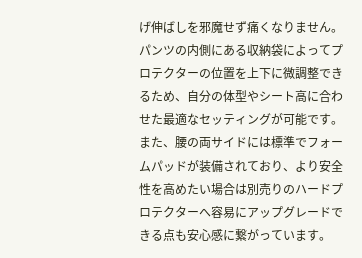げ伸ばしを邪魔せず痛くなりません。パンツの内側にある収納袋によってプロテクターの位置を上下に微調整できるため、自分の体型やシート高に合わせた最適なセッティングが可能です。また、腰の両サイドには標準でフォームパッドが装備されており、より安全性を高めたい場合は別売りのハードプロテクターへ容易にアップグレードできる点も安心感に繋がっています。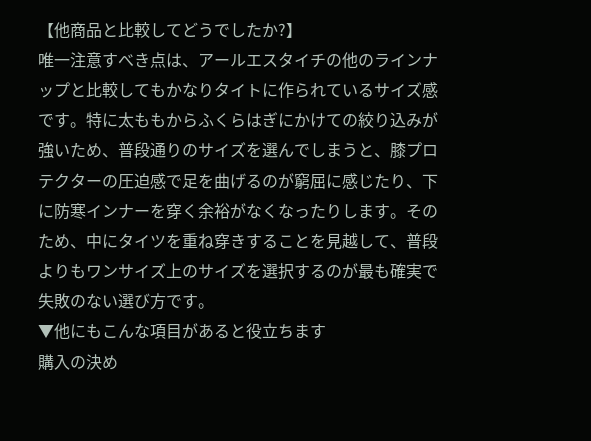【他商品と比較してどうでしたか?】
唯一注意すべき点は、アールエスタイチの他のラインナップと比較してもかなりタイトに作られているサイズ感です。特に太ももからふくらはぎにかけての絞り込みが強いため、普段通りのサイズを選んでしまうと、膝プロテクターの圧迫感で足を曲げるのが窮屈に感じたり、下に防寒インナーを穿く余裕がなくなったりします。そのため、中にタイツを重ね穿きすることを見越して、普段よりもワンサイズ上のサイズを選択するのが最も確実で失敗のない選び方です。
▼他にもこんな項目があると役立ちます
購入の決め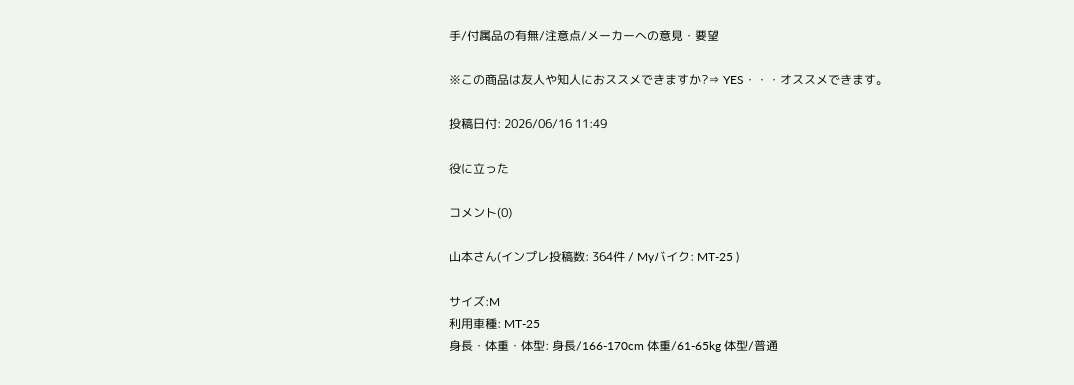手/付属品の有無/注意点/メーカーへの意見・要望

※この商品は友人や知人におススメできますか?⇒ YES・・・オススメできます。

投稿日付: 2026/06/16 11:49

役に立った

コメント(0)

山本さん(インプレ投稿数: 364件 / Myバイク: MT-25 )

サイズ:M
利用車種: MT-25
身長・体重・体型: 身長/166-170cm 体重/61-65kg 体型/普通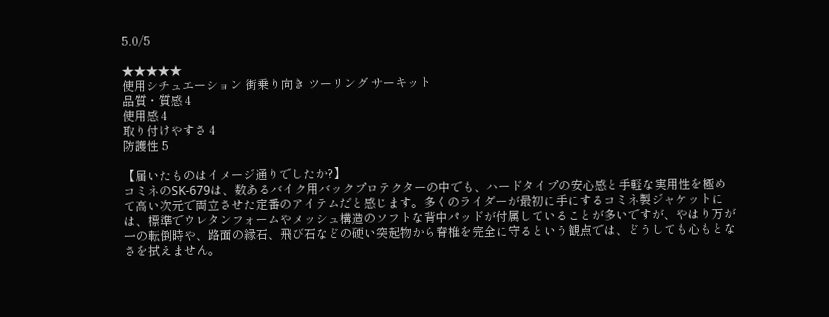5.0/5

★★★★★
使用シチュエーション 街乗り向き ツーリング サーキット
品質・質感 4
使用感 4
取り付けやすさ 4
防護性 5

【届いたものはイメージ通りでしたか?】
コミネのSK-679は、数あるバイク用バックプロテクターの中でも、ハードタイプの安心感と手軽な実用性を極めて高い次元で両立させた定番のアイテムだと感じます。多くのライダーが最初に手にするコミネ製ジャケットには、標準でウレタンフォームやメッシュ構造のソフトな背中パッドが付属していることが多いですが、やはり万が一の転倒時や、路面の縁石、飛び石などの硬い突起物から脊椎を完全に守るという観点では、どうしても心もとなさを拭えません。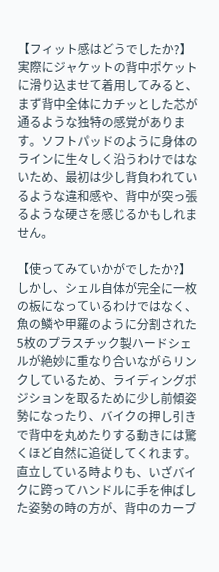【フィット感はどうでしたか?】
実際にジャケットの背中ポケットに滑り込ませて着用してみると、まず背中全体にカチッとした芯が通るような独特の感覚があります。ソフトパッドのように身体のラインに生々しく沿うわけではないため、最初は少し背負われているような違和感や、背中が突っ張るような硬さを感じるかもしれません。

【使ってみていかがでしたか?】
しかし、シェル自体が完全に一枚の板になっているわけではなく、魚の鱗や甲羅のように分割された5枚のプラスチック製ハードシェルが絶妙に重なり合いながらリンクしているため、ライディングポジションを取るために少し前傾姿勢になったり、バイクの押し引きで背中を丸めたりする動きには驚くほど自然に追従してくれます。直立している時よりも、いざバイクに跨ってハンドルに手を伸ばした姿勢の時の方が、背中のカーブ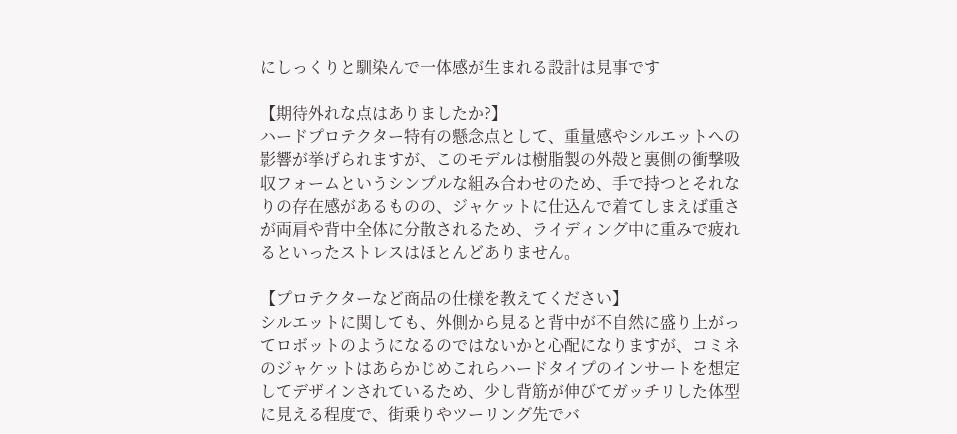にしっくりと馴染んで一体感が生まれる設計は見事です

【期待外れな点はありましたか?】
ハードプロテクター特有の懸念点として、重量感やシルエットへの影響が挙げられますが、このモデルは樹脂製の外殻と裏側の衝撃吸収フォームというシンプルな組み合わせのため、手で持つとそれなりの存在感があるものの、ジャケットに仕込んで着てしまえば重さが両肩や背中全体に分散されるため、ライディング中に重みで疲れるといったストレスはほとんどありません。

【プロテクターなど商品の仕様を教えてください】
シルエットに関しても、外側から見ると背中が不自然に盛り上がってロボットのようになるのではないかと心配になりますが、コミネのジャケットはあらかじめこれらハードタイプのインサートを想定してデザインされているため、少し背筋が伸びてガッチリした体型に見える程度で、街乗りやツーリング先でバ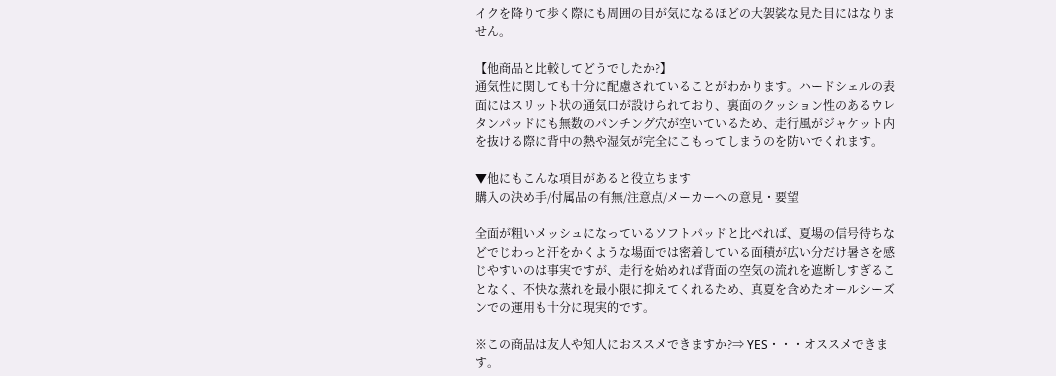イクを降りて歩く際にも周囲の目が気になるほどの大袈裟な見た目にはなりません。

【他商品と比較してどうでしたか?】
通気性に関しても十分に配慮されていることがわかります。ハードシェルの表面にはスリット状の通気口が設けられており、裏面のクッション性のあるウレタンパッドにも無数のパンチング穴が空いているため、走行風がジャケット内を抜ける際に背中の熱や湿気が完全にこもってしまうのを防いでくれます。

▼他にもこんな項目があると役立ちます
購入の決め手/付属品の有無/注意点/メーカーへの意見・要望

全面が粗いメッシュになっているソフトパッドと比べれば、夏場の信号待ちなどでじわっと汗をかくような場面では密着している面積が広い分だけ暑さを感じやすいのは事実ですが、走行を始めれば背面の空気の流れを遮断しすぎることなく、不快な蒸れを最小限に抑えてくれるため、真夏を含めたオールシーズンでの運用も十分に現実的です。

※この商品は友人や知人におススメできますか?⇒ YES・・・オススメできます。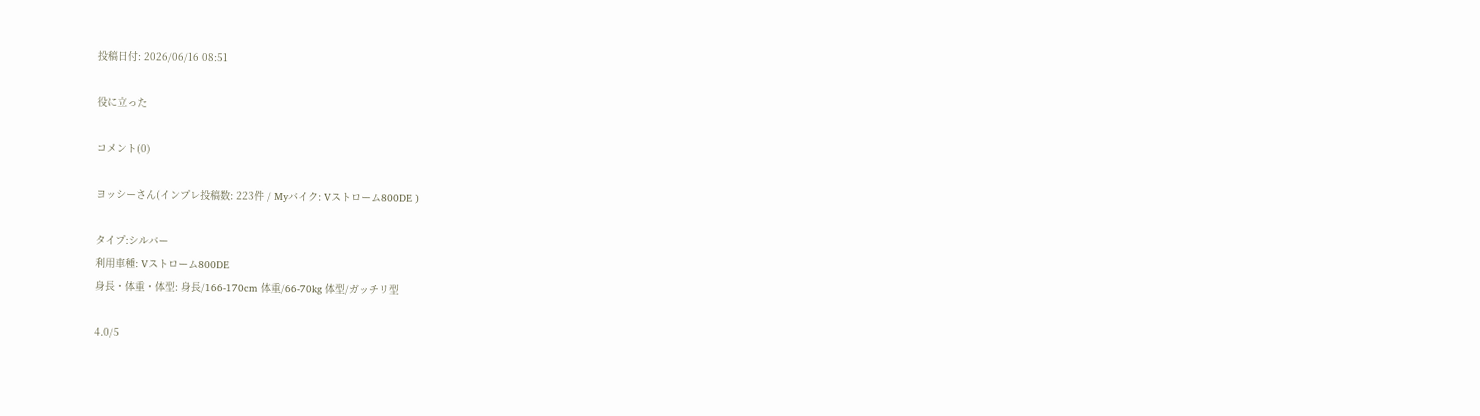投稿日付: 2026/06/16 08:51

役に立った

コメント(0)

ヨッシーさん(インプレ投稿数: 223件 / Myバイク: Vストローム800DE )

タイプ:シルバー
利用車種: Vストローム800DE
身長・体重・体型: 身長/166-170cm 体重/66-70kg 体型/ガッチリ型

4.0/5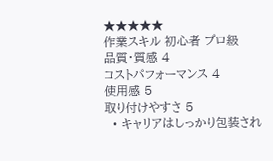★★★★★
作業スキル 初心者 プロ級
品質・質感 4
コストパフォーマンス 4
使用感 5
取り付けやすさ 5
  • キャリアはしっかり包装され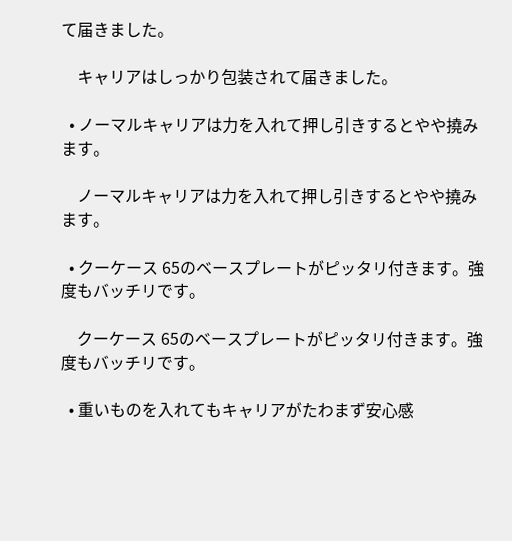て届きました。

    キャリアはしっかり包装されて届きました。

  • ノーマルキャリアは力を入れて押し引きするとやや撓みます。

    ノーマルキャリアは力を入れて押し引きするとやや撓みます。

  • クーケース 65のベースプレートがピッタリ付きます。強度もバッチリです。

    クーケース 65のベースプレートがピッタリ付きます。強度もバッチリです。

  • 重いものを入れてもキャリアがたわまず安心感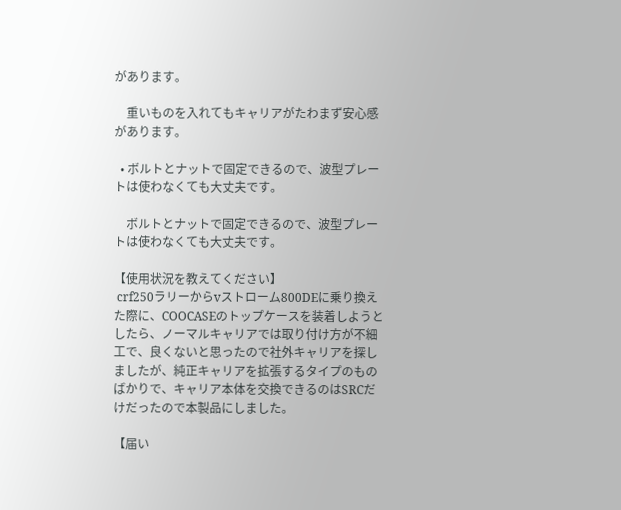があります。

    重いものを入れてもキャリアがたわまず安心感があります。

  • ボルトとナットで固定できるので、波型プレートは使わなくても大丈夫です。

    ボルトとナットで固定できるので、波型プレートは使わなくても大丈夫です。

【使用状況を教えてください】
 crf250ラリーからvストローム800DEに乗り換えた際に、COOCASEのトップケースを装着しようとしたら、ノーマルキャリアでは取り付け方が不細工で、良くないと思ったので社外キャリアを探しましたが、純正キャリアを拡張するタイプのものばかりで、キャリア本体を交換できるのはSRCだけだったので本製品にしました。

【届い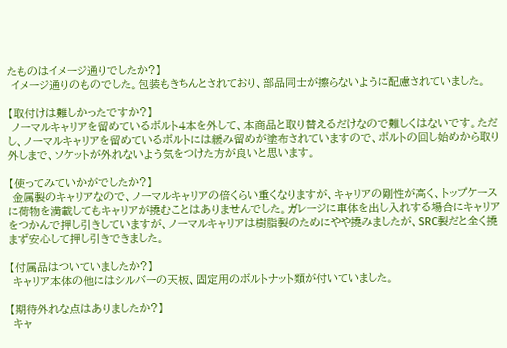たものはイメージ通りでしたか?】
 イメージ通りのものでした。包装もきちんとされており、部品同士が擦らないように配慮されていました。

【取付けは難しかったですか?】
 ノーマルキャリアを留めているボルト4本を外して、本商品と取り替えるだけなので難しくはないです。ただし、ノーマルキャリアを留めているボルトには緩み留めが塗布されていますので、ボルトの回し始めから取り外しまで、ソケットが外れないよう気をつけた方が良いと思います。

【使ってみていかがでしたか?】
 金属製のキャリアなので、ノーマルキャリアの倍くらい重くなりますが、キャリアの剛性が高く、トップケースに荷物を満載してもキャリアが撓むことはありませんでした。ガレージに車体を出し入れする場合にキャリアをつかんで押し引きしていますが、ノーマルキャリアは樹脂製のためにやや撓みましたが、SRC製だと全く撓まず安心して押し引きできました。

【付属品はついていましたか?】
 キャリア本体の他にはシルバーの天板、固定用のボルトナット類が付いていました。

【期待外れな点はありましたか?】
 キャ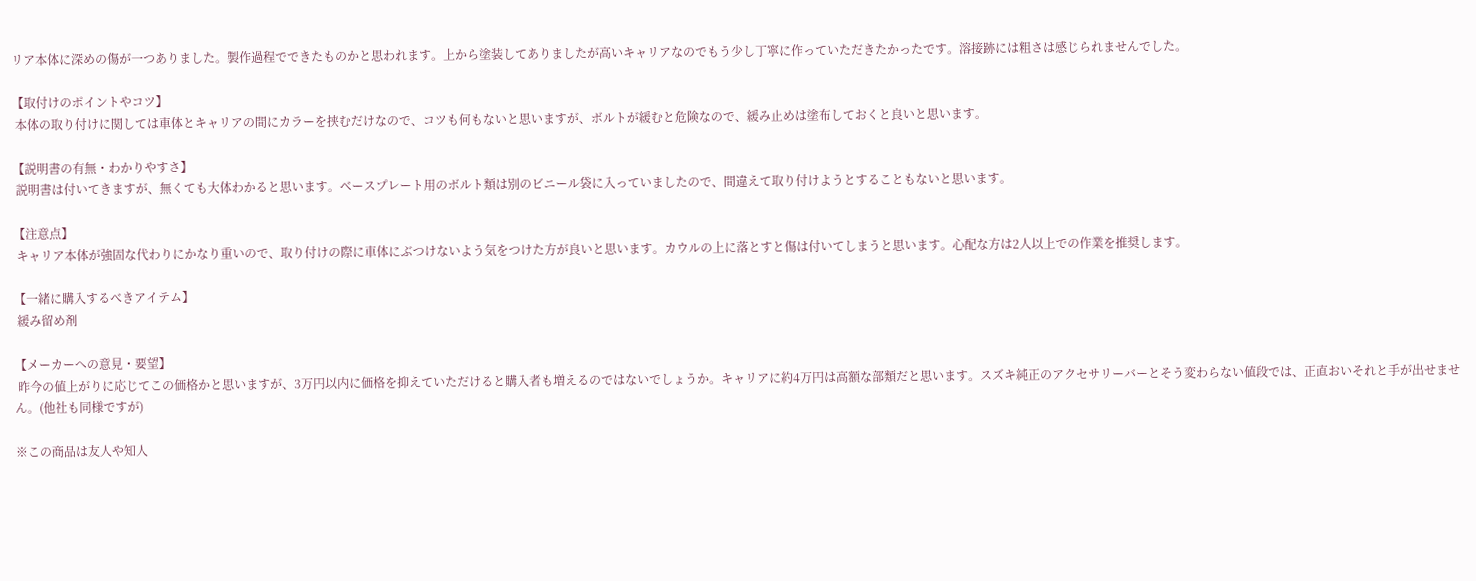リア本体に深めの傷が一つありました。製作過程でできたものかと思われます。上から塗装してありましたが高いキャリアなのでもう少し丁寧に作っていただきたかったです。溶接跡には粗さは感じられませんでした。

【取付けのポイントやコツ】
 本体の取り付けに関しては車体とキャリアの間にカラーを挟むだけなので、コツも何もないと思いますが、ボルトが緩むと危険なので、緩み止めは塗布しておくと良いと思います。

【説明書の有無・わかりやすさ】
 説明書は付いてきますが、無くても大体わかると思います。ベースプレート用のボルト類は別のビニール袋に入っていましたので、間違えて取り付けようとすることもないと思います。

【注意点】
 キャリア本体が強固な代わりにかなり重いので、取り付けの際に車体にぶつけないよう気をつけた方が良いと思います。カウルの上に落とすと傷は付いてしまうと思います。心配な方は2人以上での作業を推奨します。

【一緒に購入するべきアイテム】
 緩み留め剤

【メーカーへの意見・要望】
 昨今の値上がりに応じてこの価格かと思いますが、3万円以内に価格を抑えていただけると購入者も増えるのではないでしょうか。キャリアに約4万円は高額な部類だと思います。スズキ純正のアクセサリーバーとそう変わらない値段では、正直おいそれと手が出せません。(他社も同様ですが)

※この商品は友人や知人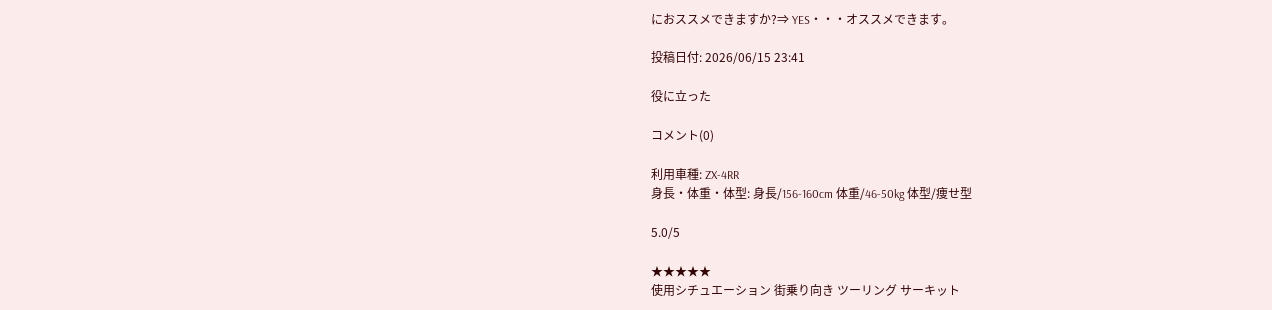におススメできますか?⇒ YES・・・オススメできます。

投稿日付: 2026/06/15 23:41

役に立った

コメント(0)

利用車種: ZX-4RR
身長・体重・体型: 身長/156-160cm 体重/46-50kg 体型/痩せ型

5.0/5

★★★★★
使用シチュエーション 街乗り向き ツーリング サーキット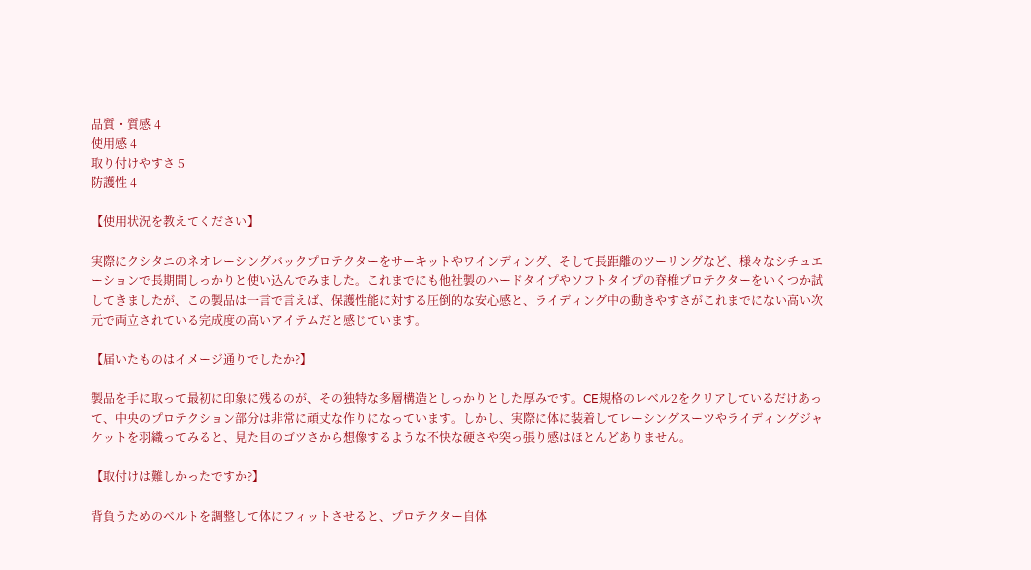品質・質感 4
使用感 4
取り付けやすさ 5
防護性 4

【使用状況を教えてください】

実際にクシタニのネオレーシングバックプロテクターをサーキットやワインディング、そして長距離のツーリングなど、様々なシチュエーションで長期間しっかりと使い込んでみました。これまでにも他社製のハードタイプやソフトタイプの脊椎プロテクターをいくつか試してきましたが、この製品は一言で言えば、保護性能に対する圧倒的な安心感と、ライディング中の動きやすさがこれまでにない高い次元で両立されている完成度の高いアイテムだと感じています。

【届いたものはイメージ通りでしたか?】

製品を手に取って最初に印象に残るのが、その独特な多層構造としっかりとした厚みです。CE規格のレベル2をクリアしているだけあって、中央のプロテクション部分は非常に頑丈な作りになっています。しかし、実際に体に装着してレーシングスーツやライディングジャケットを羽織ってみると、見た目のゴツさから想像するような不快な硬さや突っ張り感はほとんどありません。

【取付けは難しかったですか?】

背負うためのベルトを調整して体にフィットさせると、プロテクター自体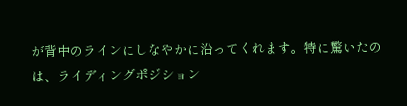が背中のラインにしなやかに沿ってくれます。特に驚いたのは、ライディングポジション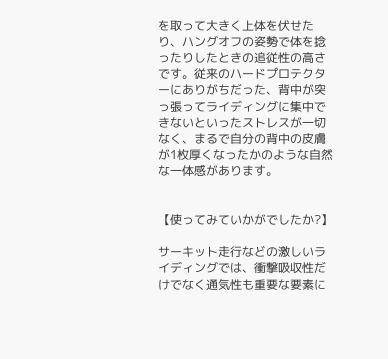を取って大きく上体を伏せたり、ハングオフの姿勢で体を捻ったりしたときの追従性の高さです。従来のハードプロテクターにありがちだった、背中が突っ張ってライディングに集中できないといったストレスが一切なく、まるで自分の背中の皮膚が1枚厚くなったかのような自然な一体感があります。


【使ってみていかがでしたか?】

サーキット走行などの激しいライディングでは、衝撃吸収性だけでなく通気性も重要な要素に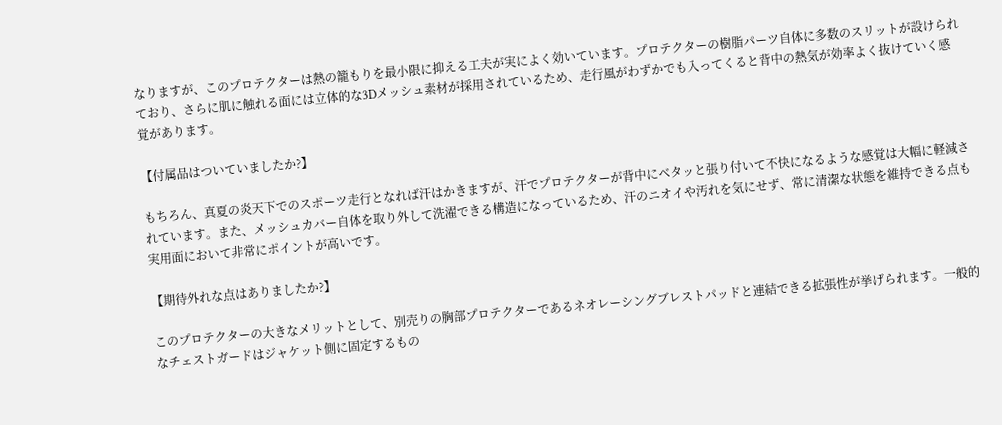なりますが、このプロテクターは熱の籠もりを最小限に抑える工夫が実によく効いています。プロテクターの樹脂パーツ自体に多数のスリットが設けられており、さらに肌に触れる面には立体的な3Dメッシュ素材が採用されているため、走行風がわずかでも入ってくると背中の熱気が効率よく抜けていく感覚があります。

【付属品はついていましたか?】

もちろん、真夏の炎天下でのスポーツ走行となれば汗はかきますが、汗でプロテクターが背中にベタッと張り付いて不快になるような感覚は大幅に軽減されています。また、メッシュカバー自体を取り外して洗濯できる構造になっているため、汗のニオイや汚れを気にせず、常に清潔な状態を維持できる点も実用面において非常にポイントが高いです。

【期待外れな点はありましたか?】

このプロテクターの大きなメリットとして、別売りの胸部プロテクターであるネオレーシングブレストパッドと連結できる拡張性が挙げられます。一般的なチェストガードはジャケット側に固定するもの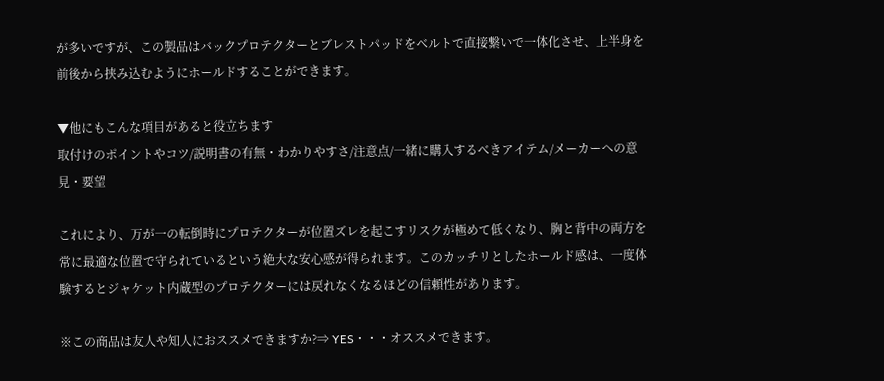が多いですが、この製品はバックプロテクターとブレストパッドをベルトで直接繋いで一体化させ、上半身を前後から挟み込むようにホールドすることができます。

▼他にもこんな項目があると役立ちます
取付けのポイントやコツ/説明書の有無・わかりやすさ/注意点/一緒に購入するべきアイテム/メーカーへの意見・要望

これにより、万が一の転倒時にプロテクターが位置ズレを起こすリスクが極めて低くなり、胸と背中の両方を常に最適な位置で守られているという絶大な安心感が得られます。このカッチリとしたホールド感は、一度体験するとジャケット内蔵型のプロテクターには戻れなくなるほどの信頼性があります。

※この商品は友人や知人におススメできますか?⇒ YES・・・オススメできます。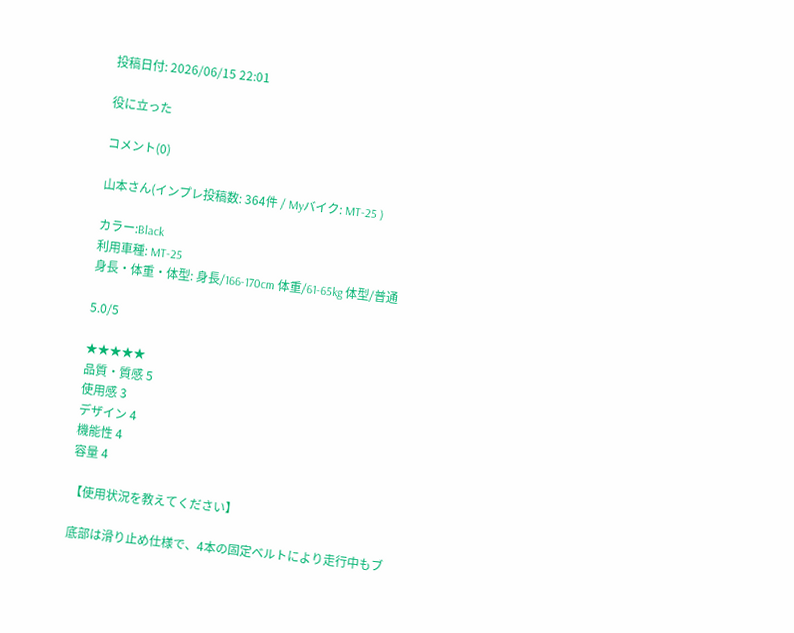投稿日付: 2026/06/15 22:01

役に立った

コメント(0)

山本さん(インプレ投稿数: 364件 / Myバイク: MT-25 )

カラー:Black
利用車種: MT-25
身長・体重・体型: 身長/166-170cm 体重/61-65kg 体型/普通

5.0/5

★★★★★
品質・質感 5
使用感 3
デザイン 4
機能性 4
容量 4

【使用状況を教えてください】

底部は滑り止め仕様で、4本の固定ベルトにより走行中もブ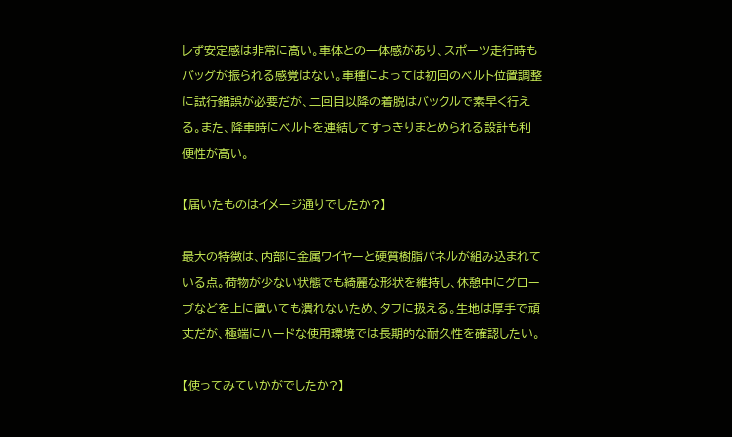レず安定感は非常に高い。車体との一体感があり、スポーツ走行時もバッグが振られる感覚はない。車種によっては初回のベルト位置調整に試行錯誤が必要だが、二回目以降の着脱はバックルで素早く行える。また、降車時にベルトを連結してすっきりまとめられる設計も利便性が高い。

【届いたものはイメージ通りでしたか?】

最大の特徴は、内部に金属ワイヤーと硬質樹脂パネルが組み込まれている点。荷物が少ない状態でも綺麗な形状を維持し、休憩中にグローブなどを上に置いても潰れないため、タフに扱える。生地は厚手で頑丈だが、極端にハードな使用環境では長期的な耐久性を確認したい。

【使ってみていかがでしたか?】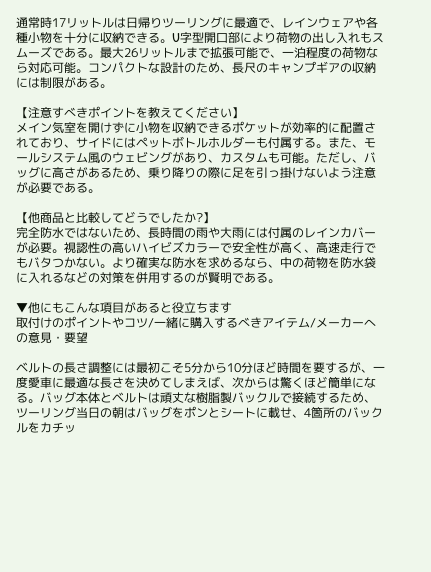通常時17リットルは日帰りツーリングに最適で、レインウェアや各種小物を十分に収納できる。U字型開口部により荷物の出し入れもスムーズである。最大26リットルまで拡張可能で、一泊程度の荷物なら対応可能。コンパクトな設計のため、長尺のキャンプギアの収納には制限がある。

【注意すべきポイントを教えてください】
メイン気室を開けずに小物を収納できるポケットが効率的に配置されており、サイドにはペットボトルホルダーも付属する。また、モールシステム風のウェビングがあり、カスタムも可能。ただし、バッグに高さがあるため、乗り降りの際に足を引っ掛けないよう注意が必要である。

【他商品と比較してどうでしたか?】
完全防水ではないため、長時間の雨や大雨には付属のレインカバーが必要。視認性の高いハイビズカラーで安全性が高く、高速走行でもバタつかない。より確実な防水を求めるなら、中の荷物を防水袋に入れるなどの対策を併用するのが賢明である。

▼他にもこんな項目があると役立ちます
取付けのポイントやコツ/一緒に購入するべきアイテム/メーカーへの意見・要望

ベルトの長さ調整には最初こそ5分から10分ほど時間を要するが、一度愛車に最適な長さを決めてしまえば、次からは驚くほど簡単になる。バッグ本体とベルトは頑丈な樹脂製バックルで接続するため、ツーリング当日の朝はバッグをポンとシートに載せ、4箇所のバックルをカチッ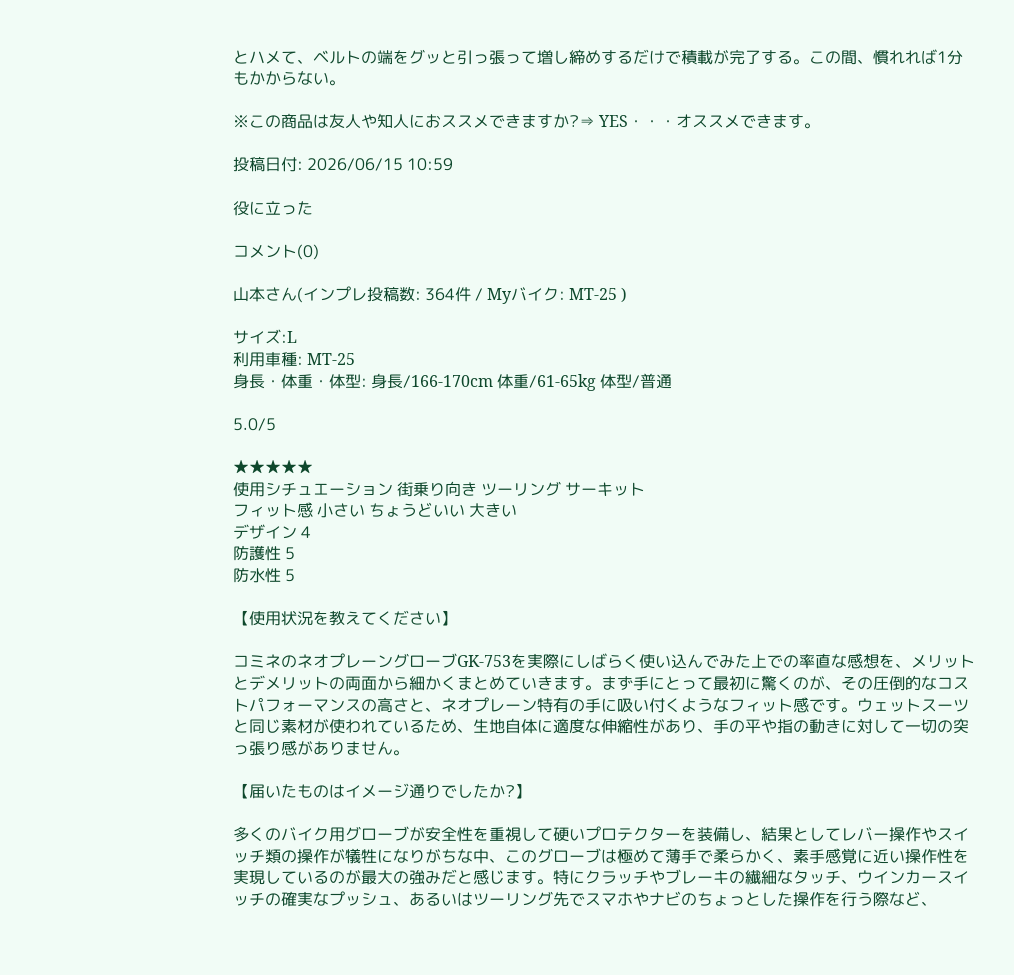とハメて、ベルトの端をグッと引っ張って増し締めするだけで積載が完了する。この間、慣れれば1分もかからない。

※この商品は友人や知人におススメできますか?⇒ YES・・・オススメできます。

投稿日付: 2026/06/15 10:59

役に立った

コメント(0)

山本さん(インプレ投稿数: 364件 / Myバイク: MT-25 )

サイズ:L
利用車種: MT-25
身長・体重・体型: 身長/166-170cm 体重/61-65kg 体型/普通

5.0/5

★★★★★
使用シチュエーション 街乗り向き ツーリング サーキット
フィット感 小さい ちょうどいい 大きい
デザイン 4
防護性 5
防水性 5

【使用状況を教えてください】

コミネのネオプレーングローブGK-753を実際にしばらく使い込んでみた上での率直な感想を、メリットとデメリットの両面から細かくまとめていきます。まず手にとって最初に驚くのが、その圧倒的なコストパフォーマンスの高さと、ネオプレーン特有の手に吸い付くようなフィット感です。ウェットスーツと同じ素材が使われているため、生地自体に適度な伸縮性があり、手の平や指の動きに対して一切の突っ張り感がありません。

【届いたものはイメージ通りでしたか?】

多くのバイク用グローブが安全性を重視して硬いプロテクターを装備し、結果としてレバー操作やスイッチ類の操作が犠牲になりがちな中、このグローブは極めて薄手で柔らかく、素手感覚に近い操作性を実現しているのが最大の強みだと感じます。特にクラッチやブレーキの繊細なタッチ、ウインカースイッチの確実なプッシュ、あるいはツーリング先でスマホやナビのちょっとした操作を行う際など、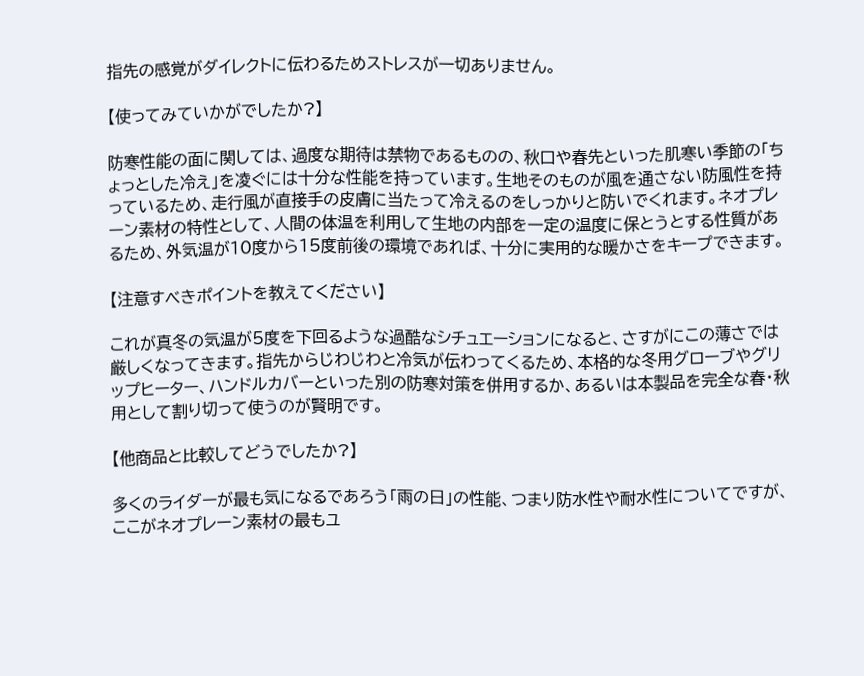指先の感覚がダイレクトに伝わるためストレスが一切ありません。

【使ってみていかがでしたか?】

防寒性能の面に関しては、過度な期待は禁物であるものの、秋口や春先といった肌寒い季節の「ちょっとした冷え」を凌ぐには十分な性能を持っています。生地そのものが風を通さない防風性を持っているため、走行風が直接手の皮膚に当たって冷えるのをしっかりと防いでくれます。ネオプレーン素材の特性として、人間の体温を利用して生地の内部を一定の温度に保とうとする性質があるため、外気温が10度から15度前後の環境であれば、十分に実用的な暖かさをキープできます。

【注意すべきポイントを教えてください】

これが真冬の気温が5度を下回るような過酷なシチュエーションになると、さすがにこの薄さでは厳しくなってきます。指先からじわじわと冷気が伝わってくるため、本格的な冬用グローブやグリップヒーター、ハンドルカバーといった別の防寒対策を併用するか、あるいは本製品を完全な春・秋用として割り切って使うのが賢明です。

【他商品と比較してどうでしたか?】

多くのライダーが最も気になるであろう「雨の日」の性能、つまり防水性や耐水性についてですが、ここがネオプレーン素材の最もユ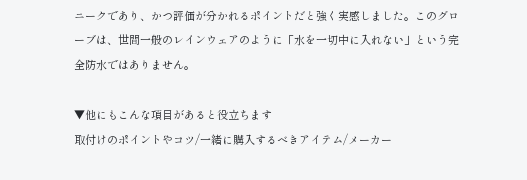ニークであり、かつ評価が分かれるポイントだと強く実感しました。このグローブは、世間一般のレインウェアのように「水を一切中に入れない」という完全防水ではありません。

▼他にもこんな項目があると役立ちます
取付けのポイントやコツ/一緒に購入するべきアイテム/メーカー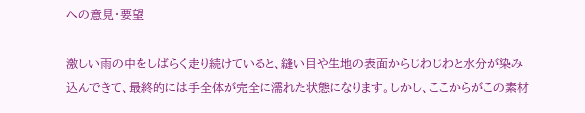への意見・要望

激しい雨の中をしばらく走り続けていると、縫い目や生地の表面からじわじわと水分が染み込んできて、最終的には手全体が完全に濡れた状態になります。しかし、ここからがこの素材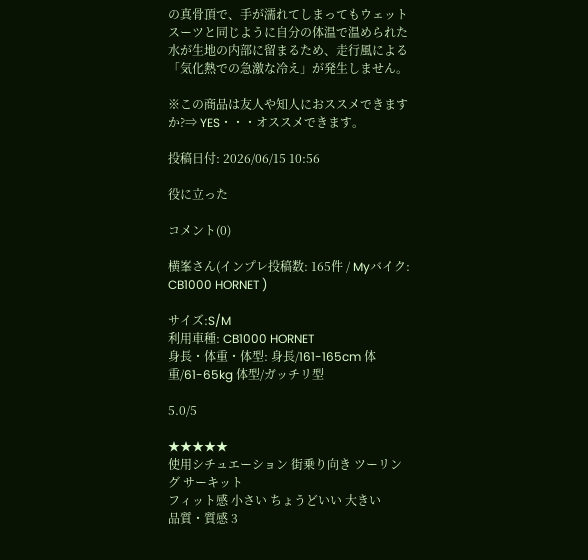の真骨頂で、手が濡れてしまってもウェットスーツと同じように自分の体温で温められた水が生地の内部に留まるため、走行風による「気化熱での急激な冷え」が発生しません。

※この商品は友人や知人におススメできますか?⇒ YES・・・オススメできます。

投稿日付: 2026/06/15 10:56

役に立った

コメント(0)

横峯さん(インプレ投稿数: 165件 / Myバイク: CB1000 HORNET )

サイズ:S/M
利用車種: CB1000 HORNET
身長・体重・体型: 身長/161-165cm 体重/61-65kg 体型/ガッチリ型

5.0/5

★★★★★
使用シチュエーション 街乗り向き ツーリング サーキット
フィット感 小さい ちょうどいい 大きい
品質・質感 3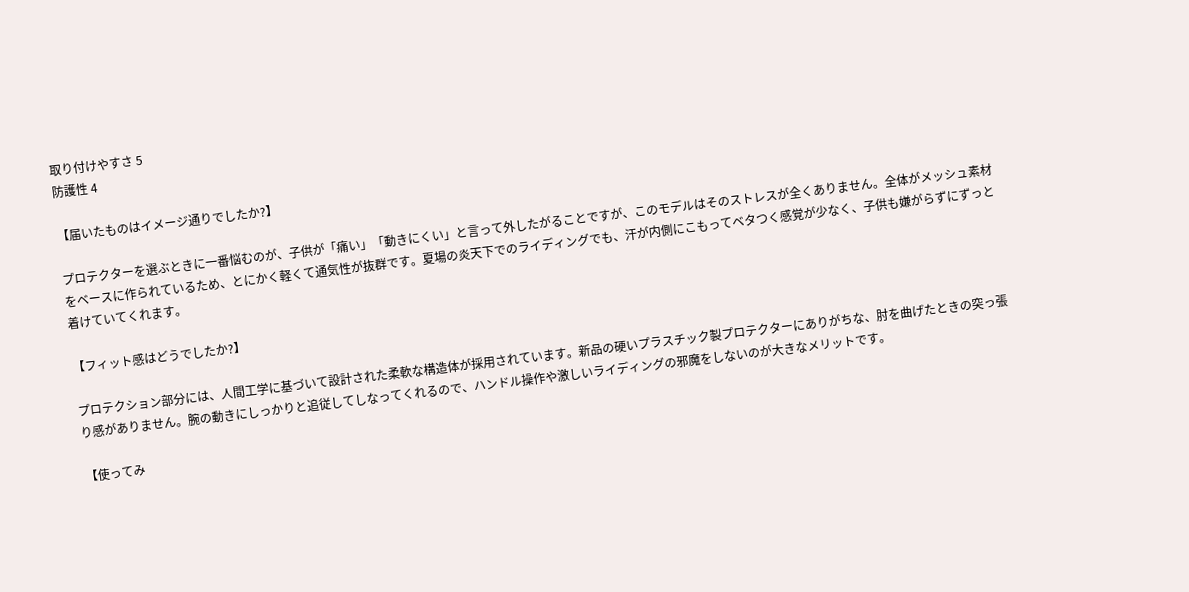取り付けやすさ 5
防護性 4

【届いたものはイメージ通りでしたか?】

プロテクターを選ぶときに一番悩むのが、子供が「痛い」「動きにくい」と言って外したがることですが、このモデルはそのストレスが全くありません。全体がメッシュ素材をベースに作られているため、とにかく軽くて通気性が抜群です。夏場の炎天下でのライディングでも、汗が内側にこもってベタつく感覚が少なく、子供も嫌がらずにずっと着けていてくれます。

【フィット感はどうでしたか?】

プロテクション部分には、人間工学に基づいて設計された柔軟な構造体が採用されています。新品の硬いプラスチック製プロテクターにありがちな、肘を曲げたときの突っ張り感がありません。腕の動きにしっかりと追従してしなってくれるので、ハンドル操作や激しいライディングの邪魔をしないのが大きなメリットです。

【使ってみ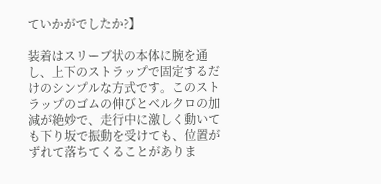ていかがでしたか?】

装着はスリーブ状の本体に腕を通し、上下のストラップで固定するだけのシンプルな方式です。このストラップのゴムの伸びとベルクロの加減が絶妙で、走行中に激しく動いても下り坂で振動を受けても、位置がずれて落ちてくることがありま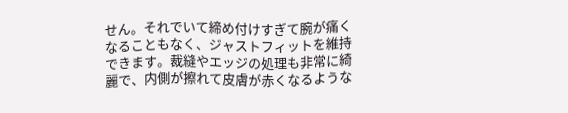せん。それでいて締め付けすぎて腕が痛くなることもなく、ジャストフィットを維持できます。裁縫やエッジの処理も非常に綺麗で、内側が擦れて皮膚が赤くなるような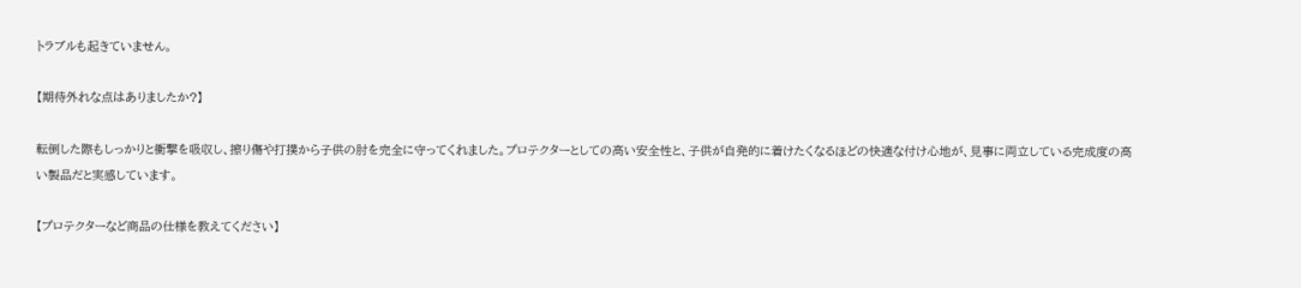トラブルも起きていません。

【期待外れな点はありましたか?】

転倒した際もしっかりと衝撃を吸収し、擦り傷や打撲から子供の肘を完全に守ってくれました。プロテクターとしての高い安全性と、子供が自発的に着けたくなるほどの快適な付け心地が、見事に両立している完成度の高い製品だと実感しています。

【プロテクターなど商品の仕様を教えてください】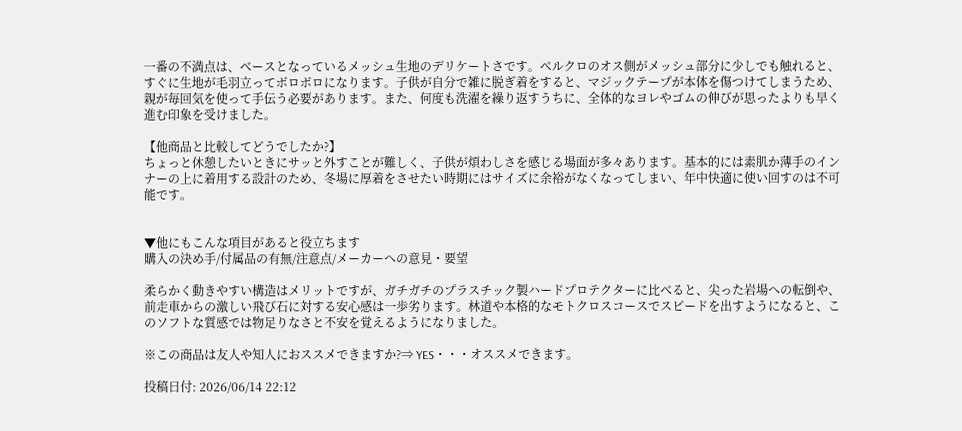一番の不満点は、ベースとなっているメッシュ生地のデリケートさです。ベルクロのオス側がメッシュ部分に少しでも触れると、すぐに生地が毛羽立ってボロボロになります。子供が自分で雑に脱ぎ着をすると、マジックテープが本体を傷つけてしまうため、親が毎回気を使って手伝う必要があります。また、何度も洗濯を繰り返すうちに、全体的なヨレやゴムの伸びが思ったよりも早く進む印象を受けました。

【他商品と比較してどうでしたか?】
ちょっと休憩したいときにサッと外すことが難しく、子供が煩わしさを感じる場面が多々あります。基本的には素肌か薄手のインナーの上に着用する設計のため、冬場に厚着をさせたい時期にはサイズに余裕がなくなってしまい、年中快適に使い回すのは不可能です。


▼他にもこんな項目があると役立ちます
購入の決め手/付属品の有無/注意点/メーカーへの意見・要望

柔らかく動きやすい構造はメリットですが、ガチガチのプラスチック製ハードプロテクターに比べると、尖った岩場への転倒や、前走車からの激しい飛び石に対する安心感は一歩劣ります。林道や本格的なモトクロスコースでスピードを出すようになると、このソフトな質感では物足りなさと不安を覚えるようになりました。

※この商品は友人や知人におススメできますか?⇒ YES・・・オススメできます。

投稿日付: 2026/06/14 22:12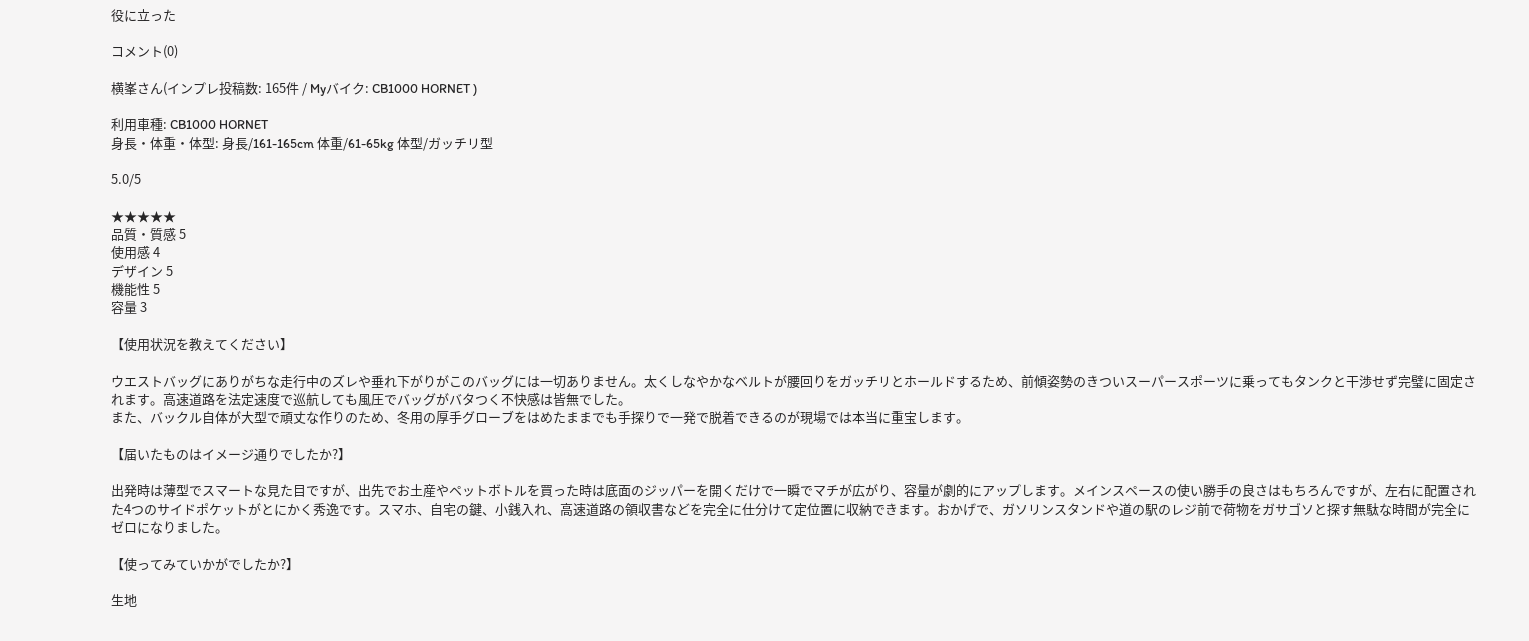役に立った

コメント(0)

横峯さん(インプレ投稿数: 165件 / Myバイク: CB1000 HORNET )

利用車種: CB1000 HORNET
身長・体重・体型: 身長/161-165cm 体重/61-65kg 体型/ガッチリ型

5.0/5

★★★★★
品質・質感 5
使用感 4
デザイン 5
機能性 5
容量 3

【使用状況を教えてください】

ウエストバッグにありがちな走行中のズレや垂れ下がりがこのバッグには一切ありません。太くしなやかなベルトが腰回りをガッチリとホールドするため、前傾姿勢のきついスーパースポーツに乗ってもタンクと干渉せず完璧に固定されます。高速道路を法定速度で巡航しても風圧でバッグがバタつく不快感は皆無でした。
また、バックル自体が大型で頑丈な作りのため、冬用の厚手グローブをはめたままでも手探りで一発で脱着できるのが現場では本当に重宝します。

【届いたものはイメージ通りでしたか?】

出発時は薄型でスマートな見た目ですが、出先でお土産やペットボトルを買った時は底面のジッパーを開くだけで一瞬でマチが広がり、容量が劇的にアップします。メインスペースの使い勝手の良さはもちろんですが、左右に配置された4つのサイドポケットがとにかく秀逸です。スマホ、自宅の鍵、小銭入れ、高速道路の領収書などを完全に仕分けて定位置に収納できます。おかげで、ガソリンスタンドや道の駅のレジ前で荷物をガサゴソと探す無駄な時間が完全にゼロになりました。

【使ってみていかがでしたか?】

生地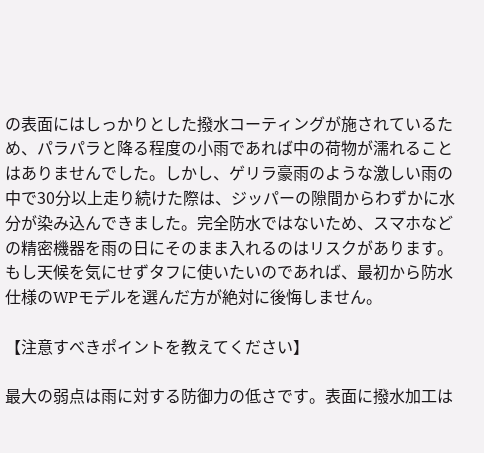の表面にはしっかりとした撥水コーティングが施されているため、パラパラと降る程度の小雨であれば中の荷物が濡れることはありませんでした。しかし、ゲリラ豪雨のような激しい雨の中で30分以上走り続けた際は、ジッパーの隙間からわずかに水分が染み込んできました。完全防水ではないため、スマホなどの精密機器を雨の日にそのまま入れるのはリスクがあります。もし天候を気にせずタフに使いたいのであれば、最初から防水仕様のWPモデルを選んだ方が絶対に後悔しません。

【注意すべきポイントを教えてください】

最大の弱点は雨に対する防御力の低さです。表面に撥水加工は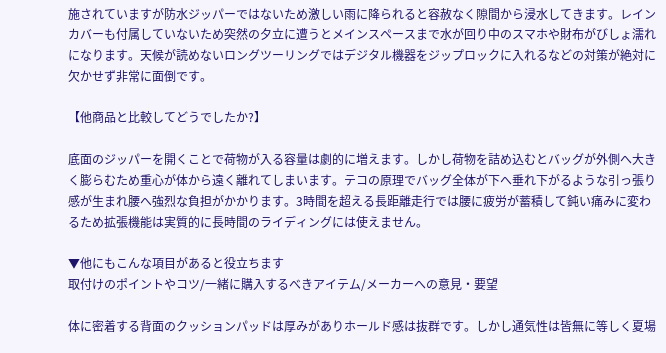施されていますが防水ジッパーではないため激しい雨に降られると容赦なく隙間から浸水してきます。レインカバーも付属していないため突然の夕立に遭うとメインスペースまで水が回り中のスマホや財布がびしょ濡れになります。天候が読めないロングツーリングではデジタル機器をジップロックに入れるなどの対策が絶対に欠かせず非常に面倒です。

【他商品と比較してどうでしたか?】

底面のジッパーを開くことで荷物が入る容量は劇的に増えます。しかし荷物を詰め込むとバッグが外側へ大きく膨らむため重心が体から遠く離れてしまいます。テコの原理でバッグ全体が下へ垂れ下がるような引っ張り感が生まれ腰へ強烈な負担がかかります。3時間を超える長距離走行では腰に疲労が蓄積して鈍い痛みに変わるため拡張機能は実質的に長時間のライディングには使えません。

▼他にもこんな項目があると役立ちます
取付けのポイントやコツ/一緒に購入するべきアイテム/メーカーへの意見・要望

体に密着する背面のクッションパッドは厚みがありホールド感は抜群です。しかし通気性は皆無に等しく夏場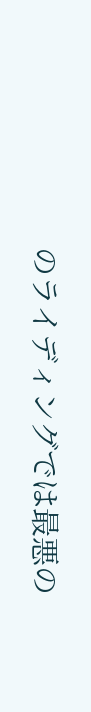のライディングでは最悪の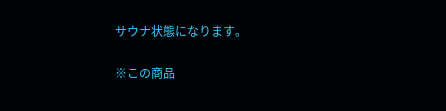サウナ状態になります。

※この商品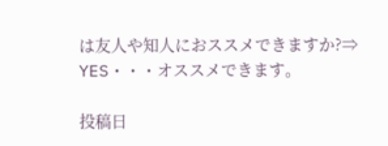は友人や知人におススメできますか?⇒ YES・・・オススメできます。

投稿日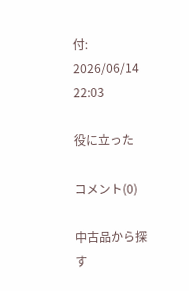付: 2026/06/14 22:03

役に立った

コメント(0)

中古品から探す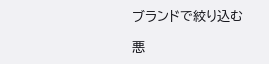ブランドで絞り込む

悪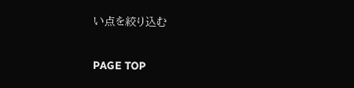い点を絞り込む

PAGE TOP